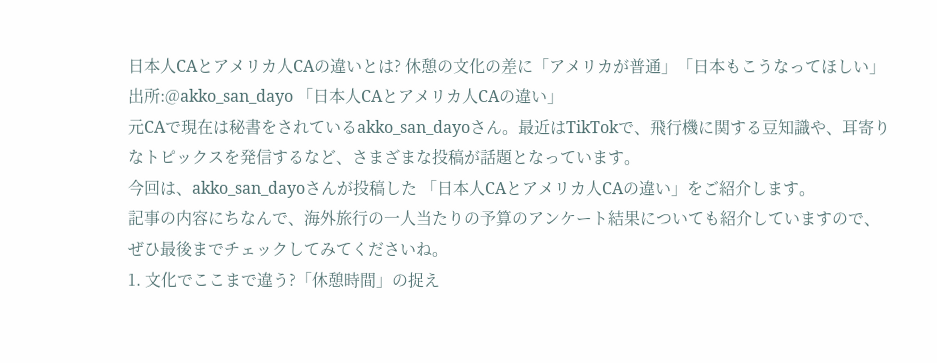日本人CAとアメリカ人CAの違いとは? 休憩の文化の差に「アメリカが普通」「日本もこうなってほしい」
出所:@akko_san_dayo 「日本人CAとアメリカ人CAの違い」
元CAで現在は秘書をされているakko_san_dayoさん。最近はTikTokで、飛行機に関する豆知識や、耳寄りなトピックスを発信するなど、さまざまな投稿が話題となっています。
今回は、akko_san_dayoさんが投稿した 「日本人CAとアメリカ人CAの違い」をご紹介します。
記事の内容にちなんで、海外旅行の一人当たりの予算のアンケート結果についても紹介していますので、ぜひ最後までチェックしてみてくださいね。
1. 文化でここまで違う?「休憩時間」の捉え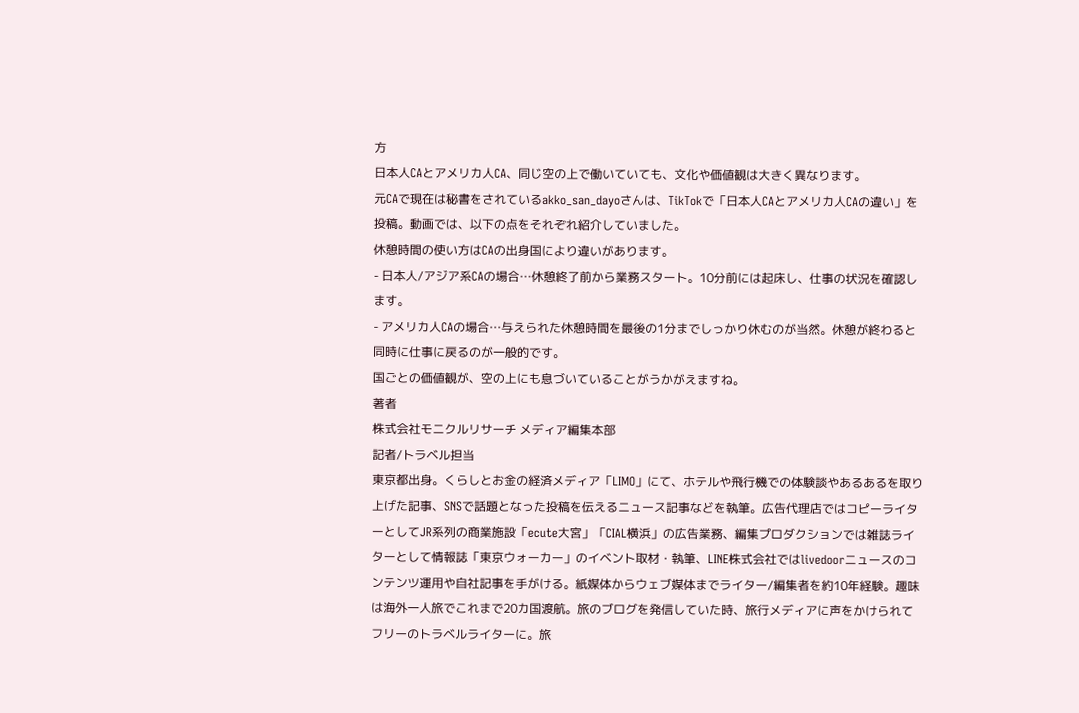方
日本人CAとアメリカ人CA、同じ空の上で働いていても、文化や価値観は大きく異なります。
元CAで現在は秘書をされているakko_san_dayoさんは、TikTokで「日本人CAとアメリカ人CAの違い」を投稿。動画では、以下の点をそれぞれ紹介していました。
休憩時間の使い方はCAの出身国により違いがあります。
- 日本人/アジア系CAの場合…休憩終了前から業務スタート。10分前には起床し、仕事の状況を確認します。
- アメリカ人CAの場合…与えられた休憩時間を最後の1分までしっかり休むのが当然。休憩が終わると同時に仕事に戻るのが一般的です。
国ごとの価値観が、空の上にも息づいていることがうかがえますね。
著者
株式会社モニクルリサーチ メディア編集本部
記者/トラベル担当
東京都出身。くらしとお金の経済メディア「LIMO」にて、ホテルや飛行機での体験談やあるあるを取り上げた記事、SNSで話題となった投稿を伝えるニュース記事などを執筆。広告代理店ではコピーライターとしてJR系列の商業施設「ecute大宮」「CIAL横浜」の広告業務、編集プロダクションでは雑誌ライターとして情報誌「東京ウォーカー」のイベント取材・執筆、LINE株式会社ではlivedoorニュースのコンテンツ運用や自社記事を手がける。紙媒体からウェブ媒体までライター/編集者を約10年経験。趣味は海外一人旅でこれまで20カ国渡航。旅のブログを発信していた時、旅行メディアに声をかけられてフリーのトラベルライターに。旅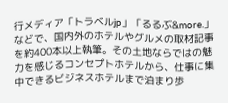行メディア「トラベルjp」「るるぶ&more.」などで、国内外のホテルやグルメの取材記事を約400本以上執筆。その土地ならではの魅力を感じるコンセプトホテルから、仕事に集中できるビジネスホテルまで泊まり歩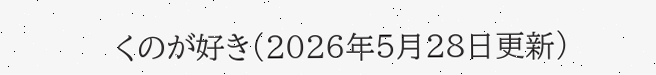くのが好き(2026年5月28日更新)